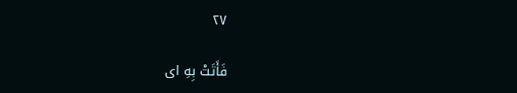٢٧

فَأَتَتْ بِهِ اى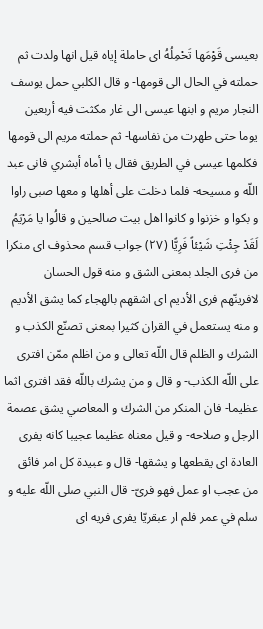بعيسى قَوْمَها تَحْمِلُهُ اى حاملة إياه قيل انها ولدت ثم حملته في الحال الى قومها- و قال الكلبي حمل يوسف النجار مريم و ابنها عيسى الى غار مكثت فيه أربعين يوما حتى طهرت من نفاسها- ثم حملته مريم الى قومها فكلمها عيسى في الطريق فقال يا أماه أبشري فانى عبد اللّه و مسيحه- فلما دخلت على أهلها و معها صبى راوا و بكوا و خزنوا و كانوا اهل بيت صالحين و قالُوا يا مَرْيَمُ لَقَدْ جِئْتِ شَيْئاً فَرِيًّا (٢٧) جواب قسم محذوف اى منكرا من فرى الجلد بمعنى الشق و منه قول الحسان لافرينّهم فرى الأديم اى اشقهم بالهجاء كما يشق الأديم و منه يستعمل في القران كثيرا بمعنى تصنّع الكذب و الشرك و الظلم قال اللّه تعالى و من اظلم ممّن افترى على اللّه الكذب- و قال و من يشرك باللّه فقد افترى اثما عظيما- فان المنكر من الشرك و المعاصي يشق عصمة الرجل و صلاحه- و قيل معناه عظيما عجيبا كانه يفرى العادة اى يقطعها و يشقها- قال و عبيدة كل امر فائق من عجب او عمل فهو فرىّ- قال النبي صلى اللّه عليه و سلم في عمر فلم ار عبقريّا يفرى فريه اى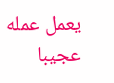يعمل عمله عجيبا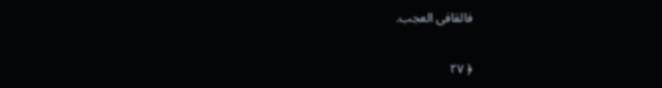فالقافى العجب.

﴿ ٢٧